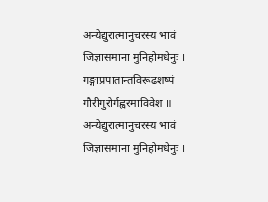अन्येद्युरात्मानुचरस्य भावं
जिज्ञासमाना मुनिहोमधेनुः ।
गङ्गाप्रपातान्तविरूढशष्पं
गौरीगुरोर्गह्वरमाविवेश ॥
अन्येद्युरात्मानुचरस्य भावं
जिज्ञासमाना मुनिहोमधेनुः ।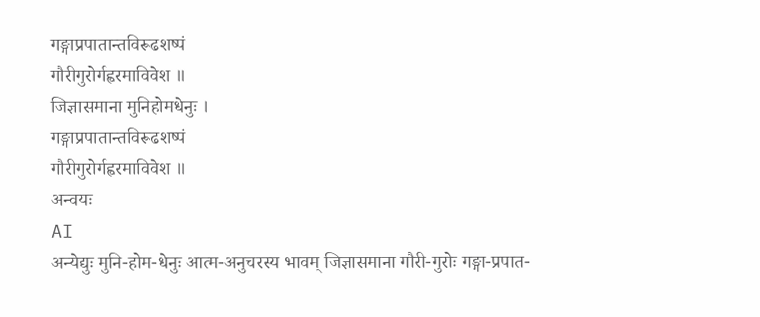गङ्गाप्रपातान्तविरूढशष्पं
गौरीगुरोर्गह्वरमाविवेश ॥
जिज्ञासमाना मुनिहोमधेनुः ।
गङ्गाप्रपातान्तविरूढशष्पं
गौरीगुरोर्गह्वरमाविवेश ॥
अन्वयः
AI
अन्येद्युः मुनि-होम-धेनुः आत्म-अनुचरस्य भावम् जिज्ञासमाना गौरी-गुरोः गङ्गा-प्रपात-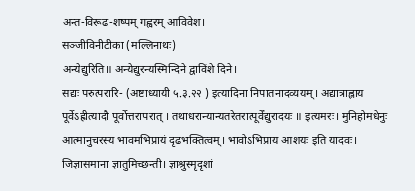अन्त-विरूढ-शष्पम् गह्वरम् आविवेश।
सञ्जीविनीटीका (मल्लिनाथः)
अन्येद्युरिति॥ अन्येद्युरन्यस्मिन्दिने द्वाविंशे दिने।
सद्यः परुत्परारि- (अष्टाध्यायी ५.३.२२ ) इत्यादिना निपातनादव्ययम्। अद्यात्राह्लाय पूर्वेऽह्रीत्यादौ पूर्वोत्तरापरात् । तथाधरान्यान्यतरेतरात्पूर्वेंद्युरादयः ॥ इत्यमरः। मुनिहोमधेनुः आत्मानुचरस्य भावमभिप्रायं दृढभक्तित्वम्। भावोऽभिप्राय आशयः इति यादवः। जिज्ञासमाना ज्ञातुमिच्छन्ती। ज्ञाश्रुस्मृदृशां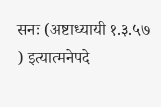सनः (अष्टाध्यायी १.३.५७ ) इत्यात्मनेपदे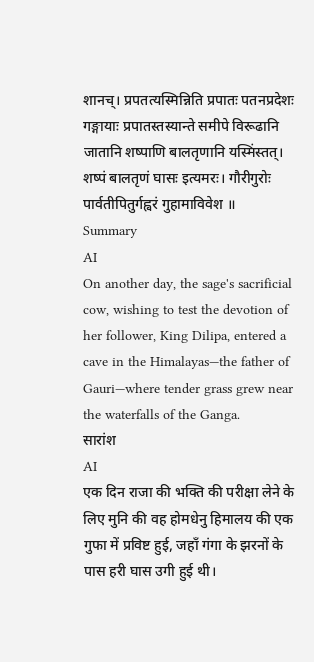शानच्। प्रपतत्यस्मिन्निति प्रपातः पतनप्रदेशः गङ्गायाः प्रपातस्तस्यान्ते समीपे विरूढानि जातानि शष्पाणि बालतृणानि यस्मिंस्तत्। शष्पं बालतृणं घासः इत्यमरः। गौरीगुरोः पार्वतीपितुर्गह्वरं गुहामाविवेश ॥
Summary
AI
On another day, the sage's sacrificial cow, wishing to test the devotion of her follower, King Dilipa, entered a cave in the Himalayas—the father of Gauri—where tender grass grew near the waterfalls of the Ganga.
सारांश
AI
एक दिन राजा की भक्ति की परीक्षा लेने के लिए मुनि की वह होमधेनु हिमालय की एक गुफा में प्रविष्ट हुई, जहाँ गंगा के झरनों के पास हरी घास उगी हुई थी।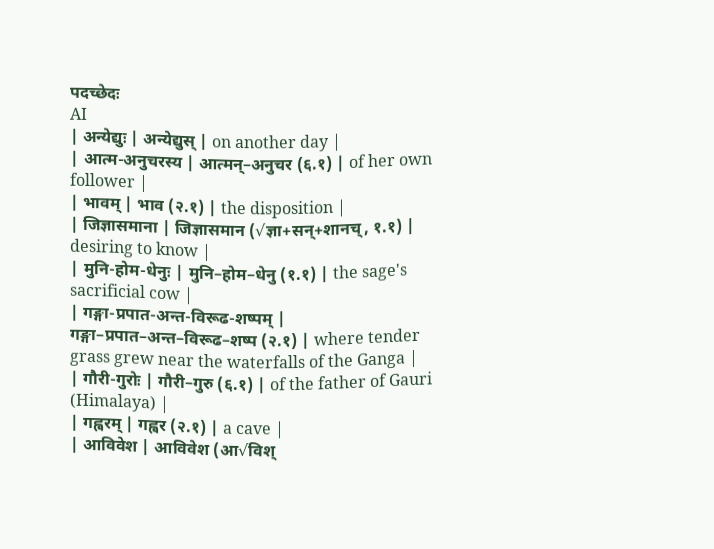पदच्छेदः
AI
| अन्येद्युः | अन्येद्युस् | on another day |
| आत्म-अनुचरस्य | आत्मन्–अनुचर (६.१) | of her own follower |
| भावम् | भाव (२.१) | the disposition |
| जिज्ञासमाना | जिज्ञासमान (√ज्ञा+सन्+शानच्, १.१) | desiring to know |
| मुनि-होम-धेनुः | मुनि–होम–धेनु (१.१) | the sage's sacrificial cow |
| गङ्गा-प्रपात-अन्त-विरूढ-शष्पम् | गङ्गा–प्रपात–अन्त–विरूढ–शष्प (२.१) | where tender grass grew near the waterfalls of the Ganga |
| गौरी-गुरोः | गौरी–गुरु (६.१) | of the father of Gauri (Himalaya) |
| गह्वरम् | गह्वर (२.१) | a cave |
| आविवेश | आविवेश (आ√विश्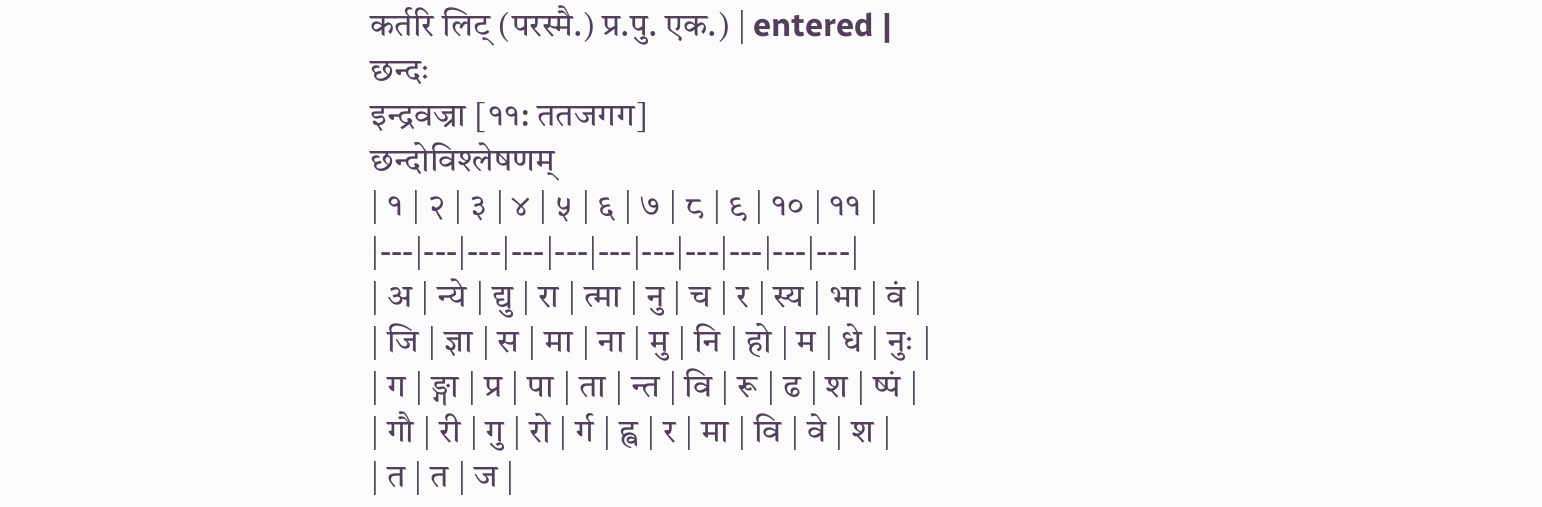कर्तरि लिट् (परस्मै.) प्र.पु. एक.) | entered |
छन्दः
इन्द्रवज्रा [११: ततजगग]
छन्दोविश्लेषणम्
| १ | २ | ३ | ४ | ५ | ६ | ७ | ८ | ९ | १० | ११ |
|---|---|---|---|---|---|---|---|---|---|---|
| अ | न्ये | द्यु | रा | त्मा | नु | च | र | स्य | भा | वं |
| जि | ज्ञा | स | मा | ना | मु | नि | हो | म | धे | नुः |
| ग | ङ्गा | प्र | पा | ता | न्त | वि | रू | ढ | श | ष्पं |
| गौ | री | गु | रो | र्ग | ह्व | र | मा | वि | वे | श |
| त | त | ज |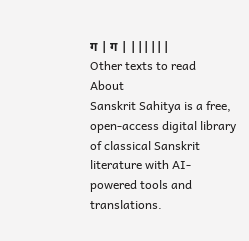ग | ग | ||||||
Other texts to read
About
Sanskrit Sahitya is a free, open-access digital library of classical Sanskrit literature with AI-powered tools and translations.